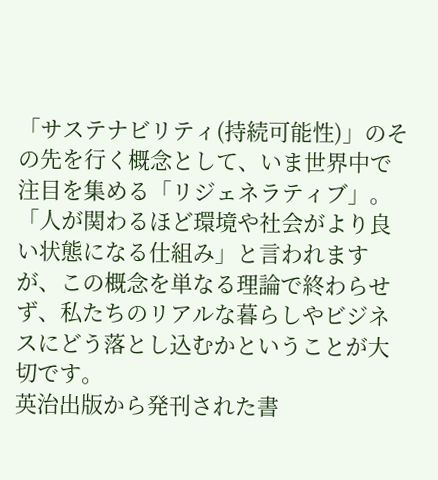「サステナビリティ(持続可能性)」のその先を行く概念として、いま世界中で注目を集める「リジェネラティブ」。
「人が関わるほど環境や社会がより良い状態になる仕組み」と言われますが、この概念を単なる理論で終わらせず、私たちのリアルな暮らしやビジネスにどう落とし込むかということが大切です。
英治出版から発刊された書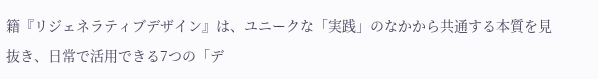籍『リジェネラティブデザイン』は、ユニークな「実践」のなかから共通する本質を見抜き、日常で活用できる7つの「デ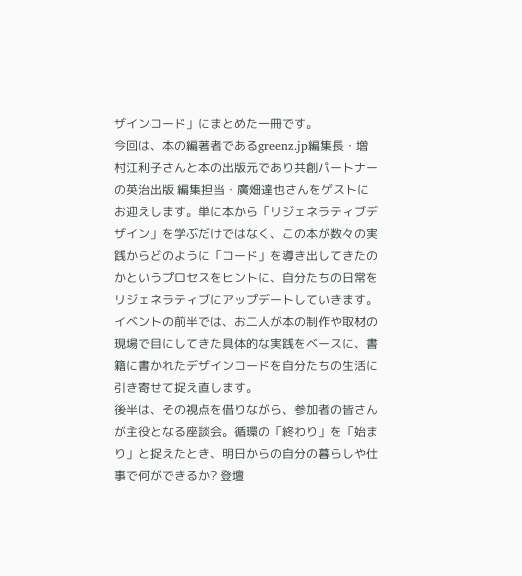ザインコード」にまとめた一冊です。
今回は、本の編著者であるgreenz.jp編集長・増村江利子さんと本の出版元であり共創パートナーの英治出版 編集担当・廣畑達也さんをゲストにお迎えします。単に本から「リジェネラティブデザイン」を学ぶだけではなく、この本が数々の実践からどのように「コード」を導き出してきたのかというプロセスをヒントに、自分たちの日常をリジェネラティブにアップデートしていきます。
イベントの前半では、お二人が本の制作や取材の現場で目にしてきた具体的な実践をベースに、書籍に書かれたデザインコードを自分たちの生活に引き寄せて捉え直します。
後半は、その視点を借りながら、参加者の皆さんが主役となる座談会。循環の「終わり」を「始まり」と捉えたとき、明日からの自分の暮らしや仕事で何ができるか? 登壇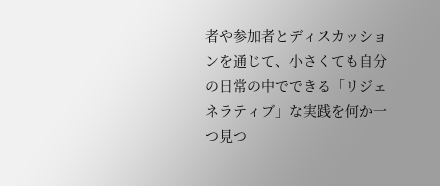者や参加者とディスカッションを通じて、小さくても自分の日常の中でできる「リジェネラティブ」な実践を何か一つ見つ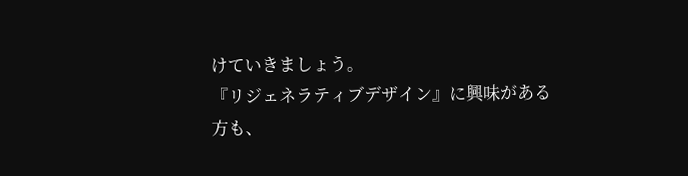けていきましょう。
『リジェネラティブデザイン』に興味がある方も、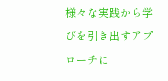様々な実践から学びを引き出すアプローチに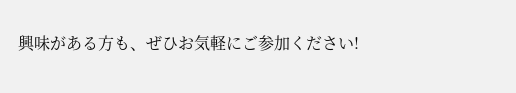興味がある方も、ぜひお気軽にご参加ください!